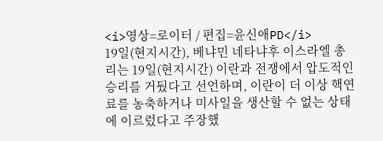<i>영상=로이터 / 편집=윤신애PD</i>
19일(현지시간), 베냐민 네타냐후 이스라엘 총리는 19일(현지시간) 이란과 전쟁에서 압도적인 승리를 거뒀다고 선언하며, 이란이 더 이상 핵연료를 농축하거나 미사일을 생산할 수 없는 상태에 이르렀다고 주장했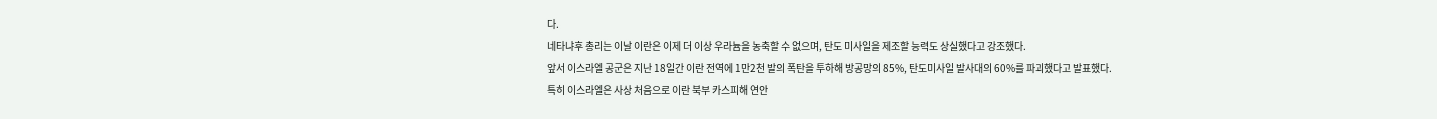다.
네타냐후 총리는 이날 이란은 이제 더 이상 우라늄을 농축할 수 없으며, 탄도 미사일을 제조할 능력도 상실했다고 강조했다.
앞서 이스라엘 공군은 지난 18일간 이란 전역에 1만2천 발의 폭탄을 투하해 방공망의 85%, 탄도미사일 발사대의 60%를 파괴했다고 발표했다.
특히 이스라엘은 사상 처음으로 이란 북부 카스피해 연안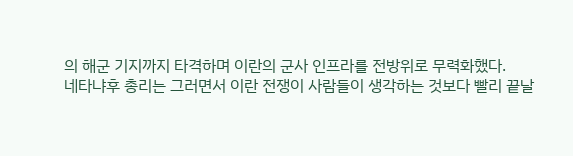의 해군 기지까지 타격하며 이란의 군사 인프라를 전방위로 무력화했다.
네타냐후 총리는 그러면서 이란 전쟁이 사람들이 생각하는 것보다 빨리 끝날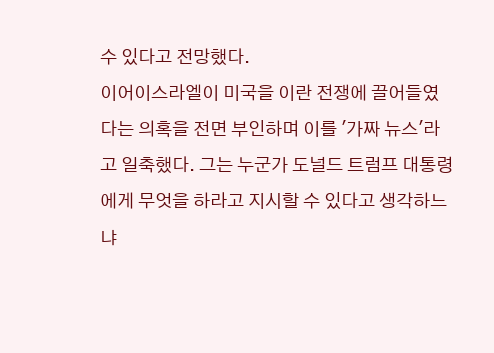수 있다고 전망했다.
이어이스라엘이 미국을 이란 전쟁에 끌어들였다는 의혹을 전면 부인하며 이를 '가짜 뉴스'라고 일축했다. 그는 누군가 도널드 트럼프 대통령에게 무엇을 하라고 지시할 수 있다고 생각하느냐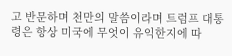고 반문하며 천만의 말씀이라며 트럼프 대통령은 항상 미국에 무엇이 유익한지에 따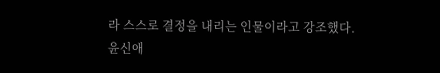라 스스로 결정을 내리는 인물이라고 강조했다.
윤신애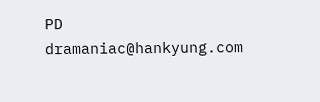PD dramaniac@hankyung.com